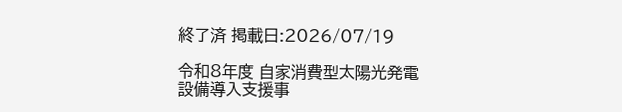終了済 掲載日:2026/07/19

令和8年度 自家消費型太陽光発電設備導入支援事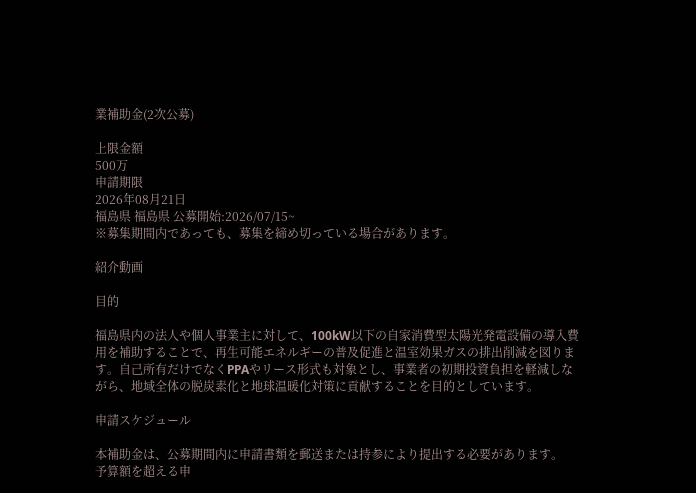業補助金(2次公募)

上限金額
500万
申請期限
2026年08月21日
福島県 福島県 公募開始:2026/07/15~
※募集期間内であっても、募集を締め切っている場合があります。

紹介動画

目的

福島県内の法人や個人事業主に対して、100kW以下の自家消費型太陽光発電設備の導入費用を補助することで、再生可能エネルギーの普及促進と温室効果ガスの排出削減を図ります。自己所有だけでなくPPAやリース形式も対象とし、事業者の初期投資負担を軽減しながら、地域全体の脱炭素化と地球温暖化対策に貢献することを目的としています。

申請スケジュール

本補助金は、公募期間内に申請書類を郵送または持参により提出する必要があります。
予算額を超える申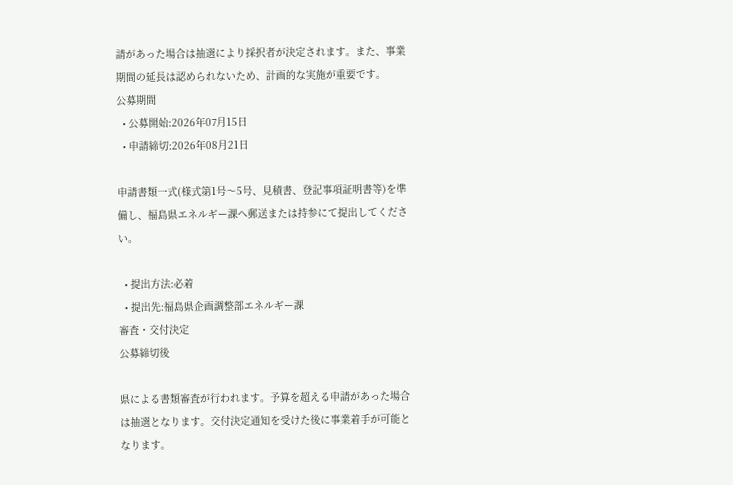請があった場合は抽選により採択者が決定されます。また、事業期間の延長は認められないため、計画的な実施が重要です。
公募期間
  • 公募開始:2026年07月15日
  • 申請締切:2026年08月21日

申請書類一式(様式第1号〜5号、見積書、登記事項証明書等)を準備し、福島県エネルギー課へ郵送または持参にて提出してください。

  • 提出方法:必着
  • 提出先:福島県企画調整部エネルギー課
審査・交付決定
公募締切後

県による書類審査が行われます。予算を超える申請があった場合は抽選となります。交付決定通知を受けた後に事業着手が可能となります。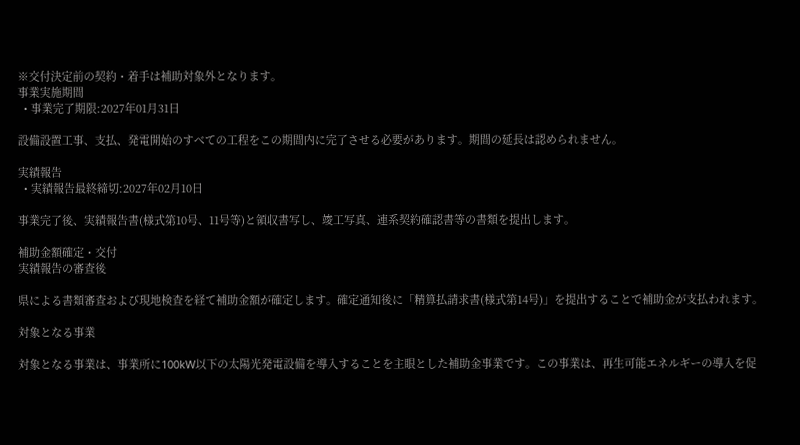※交付決定前の契約・着手は補助対象外となります。
事業実施期間
  • 事業完了期限:2027年01月31日

設備設置工事、支払、発電開始のすべての工程をこの期間内に完了させる必要があります。期間の延長は認められません。

実績報告
  • 実績報告最終締切:2027年02月10日

事業完了後、実績報告書(様式第10号、11号等)と領収書写し、竣工写真、連系契約確認書等の書類を提出します。

補助金額確定・交付
実績報告の審査後

県による書類審査および現地検査を経て補助金額が確定します。確定通知後に「精算払請求書(様式第14号)」を提出することで補助金が支払われます。

対象となる事業

対象となる事業は、事業所に100kW以下の太陽光発電設備を導入することを主眼とした補助金事業です。この事業は、再生可能エネルギーの導入を促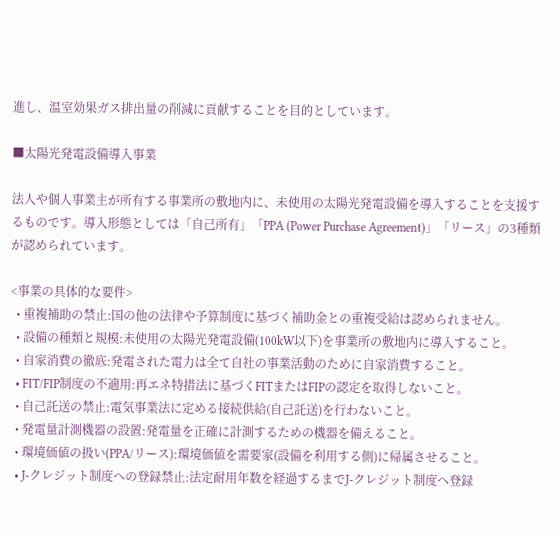進し、温室効果ガス排出量の削減に貢献することを目的としています。

■太陽光発電設備導入事業

法人や個人事業主が所有する事業所の敷地内に、未使用の太陽光発電設備を導入することを支援するものです。導入形態としては「自己所有」「PPA (Power Purchase Agreement)」「リース」の3種類が認められています。

<事業の具体的な要件>
  • 重複補助の禁止:国の他の法律や予算制度に基づく補助金との重複受給は認められません。
  • 設備の種類と規模:未使用の太陽光発電設備(100kW以下)を事業所の敷地内に導入すること。
  • 自家消費の徹底:発電された電力は全て自社の事業活動のために自家消費すること。
  • FIT/FIP制度の不適用:再エネ特措法に基づくFITまたはFIPの認定を取得しないこと。
  • 自己託送の禁止:電気事業法に定める接続供給(自己託送)を行わないこと。
  • 発電量計測機器の設置:発電量を正確に計測するための機器を備えること。
  • 環境価値の扱い(PPA/リース):環境価値を需要家(設備を利用する側)に帰属させること。
  • J-クレジット制度への登録禁止:法定耐用年数を経過するまでJ-クレジット制度へ登録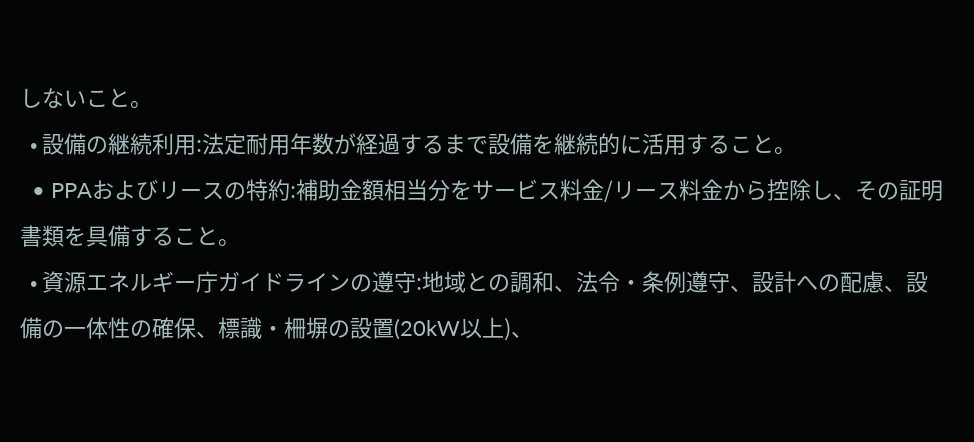しないこと。
  • 設備の継続利用:法定耐用年数が経過するまで設備を継続的に活用すること。
  • PPAおよびリースの特約:補助金額相当分をサービス料金/リース料金から控除し、その証明書類を具備すること。
  • 資源エネルギー庁ガイドラインの遵守:地域との調和、法令・条例遵守、設計への配慮、設備の一体性の確保、標識・柵塀の設置(20kW以上)、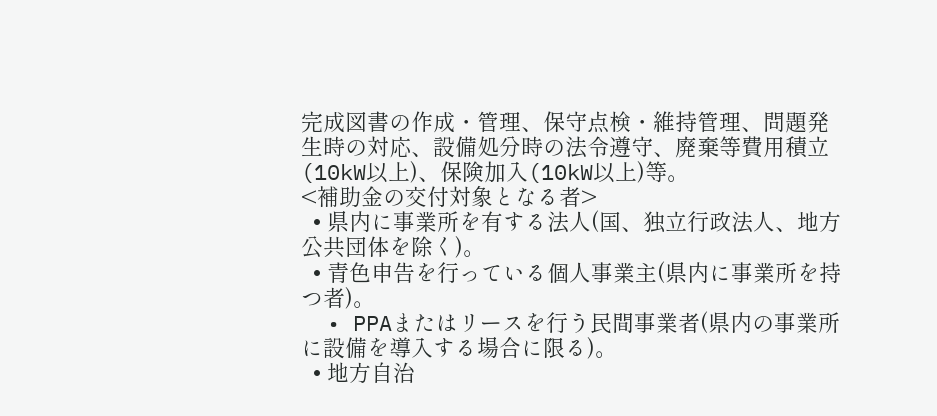完成図書の作成・管理、保守点検・維持管理、問題発生時の対応、設備処分時の法令遵守、廃棄等費用積立(10kW以上)、保険加入(10kW以上)等。
<補助金の交付対象となる者>
  • 県内に事業所を有する法人(国、独立行政法人、地方公共団体を除く)。
  • 青色申告を行っている個人事業主(県内に事業所を持つ者)。
  • PPAまたはリースを行う民間事業者(県内の事業所に設備を導入する場合に限る)。
  • 地方自治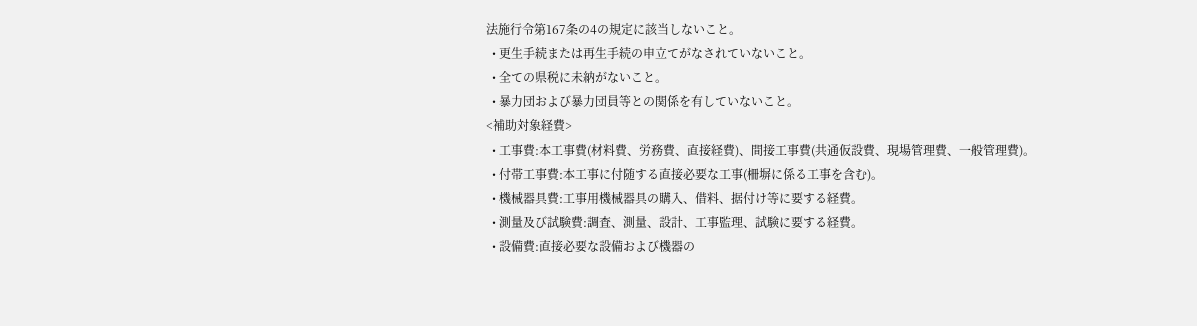法施行令第167条の4の規定に該当しないこと。
  • 更生手続または再生手続の申立てがなされていないこと。
  • 全ての県税に未納がないこと。
  • 暴力団および暴力団員等との関係を有していないこと。
<補助対象経費>
  • 工事費:本工事費(材料費、労務費、直接経費)、間接工事費(共通仮設費、現場管理費、一般管理費)。
  • 付帯工事費:本工事に付随する直接必要な工事(柵塀に係る工事を含む)。
  • 機械器具費:工事用機械器具の購入、借料、据付け等に要する経費。
  • 測量及び試験費:調査、測量、設計、工事監理、試験に要する経費。
  • 設備費:直接必要な設備および機器の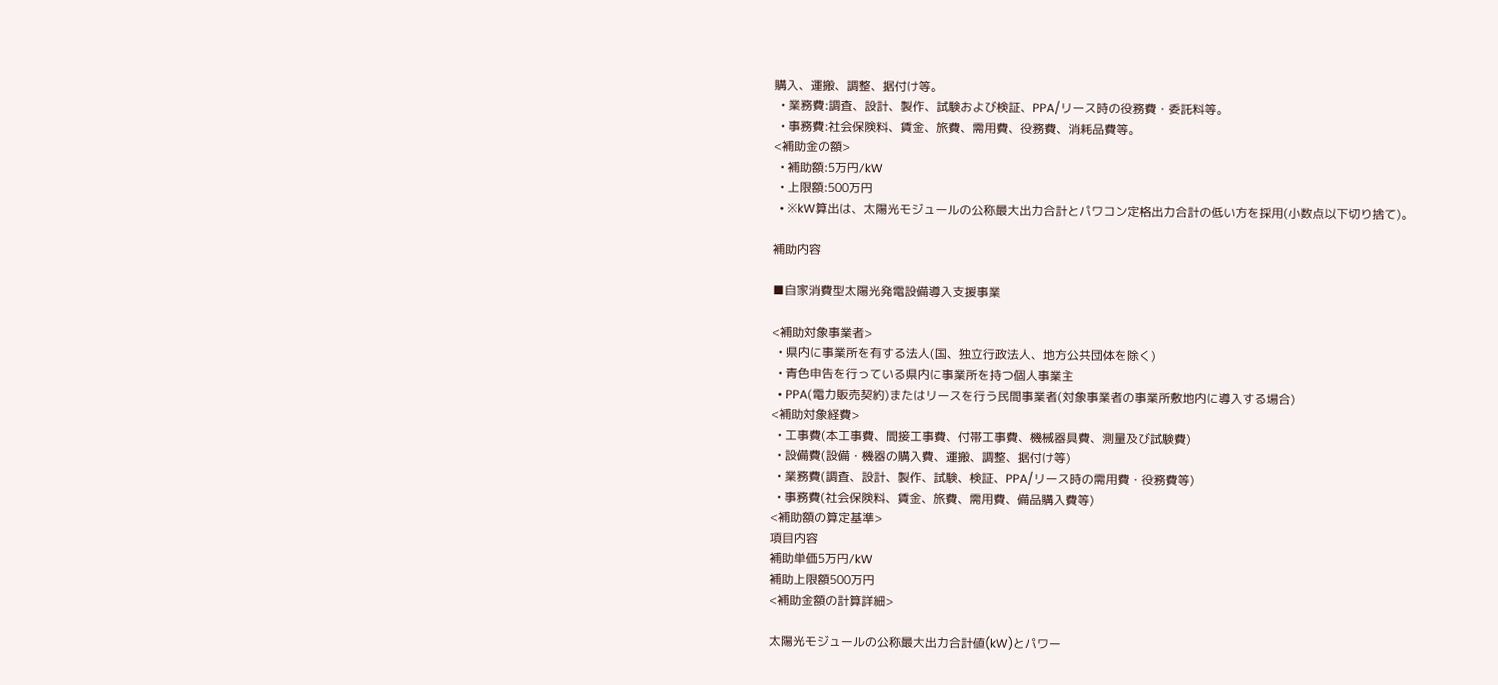購入、運搬、調整、据付け等。
  • 業務費:調査、設計、製作、試験および検証、PPA/リース時の役務費・委託料等。
  • 事務費:社会保険料、賃金、旅費、需用費、役務費、消耗品費等。
<補助金の額>
  • 補助額:5万円/kW
  • 上限額:500万円
  • ※kW算出は、太陽光モジュールの公称最大出力合計とパワコン定格出力合計の低い方を採用(小数点以下切り捨て)。

補助内容

■自家消費型太陽光発電設備導入支援事業

<補助対象事業者>
  • 県内に事業所を有する法人(国、独立行政法人、地方公共団体を除く)
  • 青色申告を行っている県内に事業所を持つ個人事業主
  • PPA(電力販売契約)またはリースを行う民間事業者(対象事業者の事業所敷地内に導入する場合)
<補助対象経費>
  • 工事費(本工事費、間接工事費、付帯工事費、機械器具費、測量及び試験費)
  • 設備費(設備・機器の購入費、運搬、調整、据付け等)
  • 業務費(調査、設計、製作、試験、検証、PPA/リース時の需用費・役務費等)
  • 事務費(社会保険料、賃金、旅費、需用費、備品購入費等)
<補助額の算定基準>
項目内容
補助単価5万円/kW
補助上限額500万円
<補助金額の計算詳細>

太陽光モジュールの公称最大出力合計値(kW)とパワー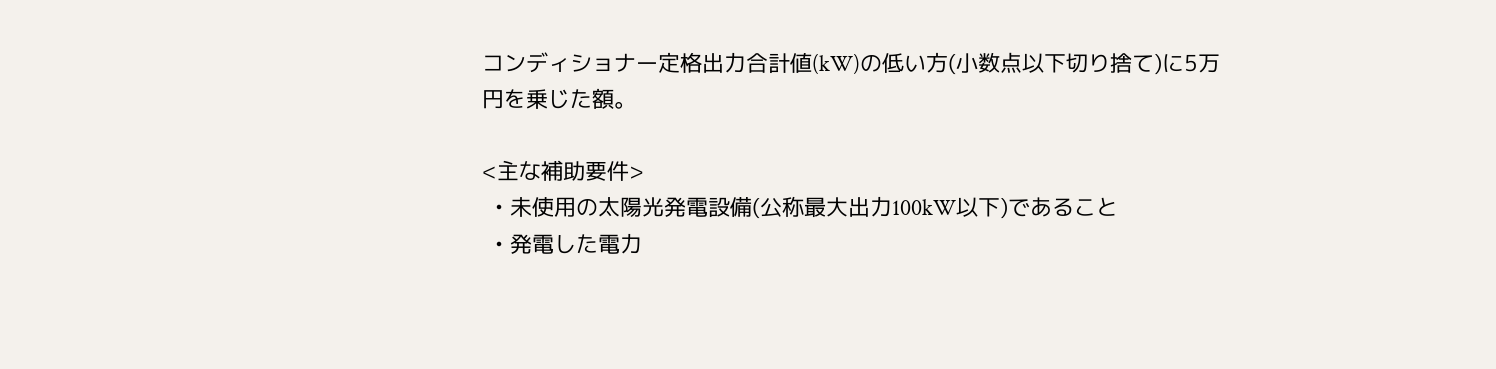コンディショナー定格出力合計値(kW)の低い方(小数点以下切り捨て)に5万円を乗じた額。

<主な補助要件>
  • 未使用の太陽光発電設備(公称最大出力100kW以下)であること
  • 発電した電力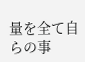量を全て自らの事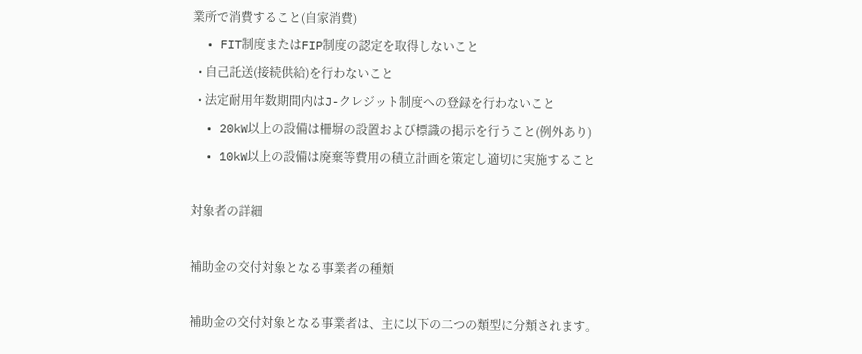業所で消費すること(自家消費)
  • FIT制度またはFIP制度の認定を取得しないこと
  • 自己託送(接続供給)を行わないこと
  • 法定耐用年数期間内はJ-クレジット制度への登録を行わないこと
  • 20kW以上の設備は柵塀の設置および標識の掲示を行うこと(例外あり)
  • 10kW以上の設備は廃棄等費用の積立計画を策定し適切に実施すること

対象者の詳細

補助金の交付対象となる事業者の種類

補助金の交付対象となる事業者は、主に以下の二つの類型に分類されます。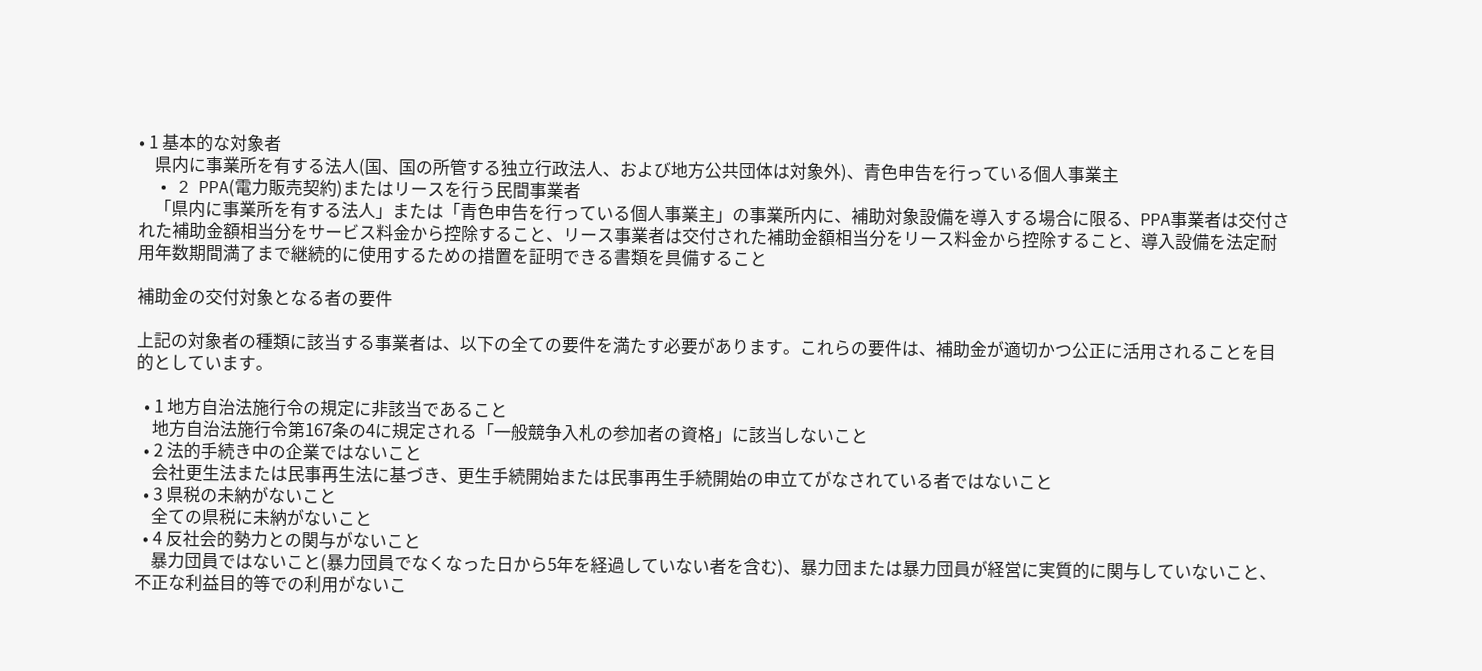• 1 基本的な対象者
    県内に事業所を有する法人(国、国の所管する独立行政法人、および地方公共団体は対象外)、青色申告を行っている個人事業主
  • 2 PPA(電力販売契約)またはリースを行う民間事業者
    「県内に事業所を有する法人」または「青色申告を行っている個人事業主」の事業所内に、補助対象設備を導入する場合に限る、PPA事業者は交付された補助金額相当分をサービス料金から控除すること、リース事業者は交付された補助金額相当分をリース料金から控除すること、導入設備を法定耐用年数期間満了まで継続的に使用するための措置を証明できる書類を具備すること

補助金の交付対象となる者の要件

上記の対象者の種類に該当する事業者は、以下の全ての要件を満たす必要があります。これらの要件は、補助金が適切かつ公正に活用されることを目的としています。

  • 1 地方自治法施行令の規定に非該当であること
    地方自治法施行令第167条の4に規定される「一般競争入札の参加者の資格」に該当しないこと
  • 2 法的手続き中の企業ではないこと
    会社更生法または民事再生法に基づき、更生手続開始または民事再生手続開始の申立てがなされている者ではないこと
  • 3 県税の未納がないこと
    全ての県税に未納がないこと
  • 4 反社会的勢力との関与がないこと
    暴力団員ではないこと(暴力団員でなくなった日から5年を経過していない者を含む)、暴力団または暴力団員が経営に実質的に関与していないこと、不正な利益目的等での利用がないこ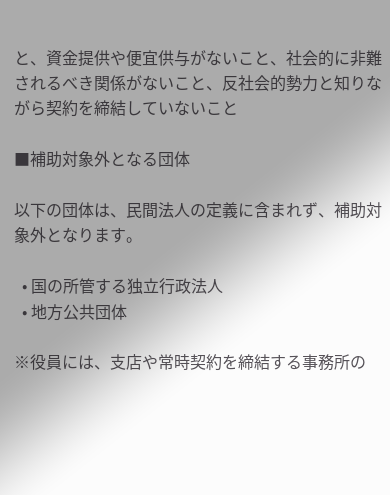と、資金提供や便宜供与がないこと、社会的に非難されるべき関係がないこと、反社会的勢力と知りながら契約を締結していないこと

■補助対象外となる団体

以下の団体は、民間法人の定義に含まれず、補助対象外となります。

  • 国の所管する独立行政法人
  • 地方公共団体

※役員には、支店や常時契約を締結する事務所の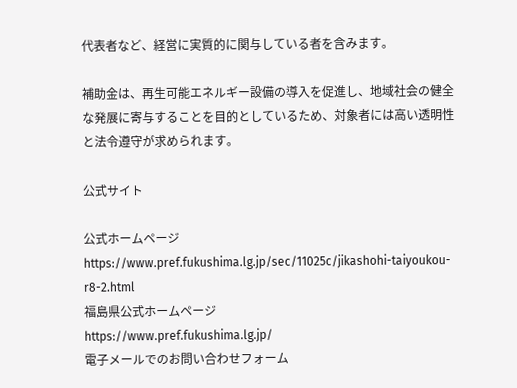代表者など、経営に実質的に関与している者を含みます。

補助金は、再生可能エネルギー設備の導入を促進し、地域社会の健全な発展に寄与することを目的としているため、対象者には高い透明性と法令遵守が求められます。

公式サイト

公式ホームページ
https://www.pref.fukushima.lg.jp/sec/11025c/jikashohi-taiyoukou-r8-2.html
福島県公式ホームページ
https://www.pref.fukushima.lg.jp/
電子メールでのお問い合わせフォーム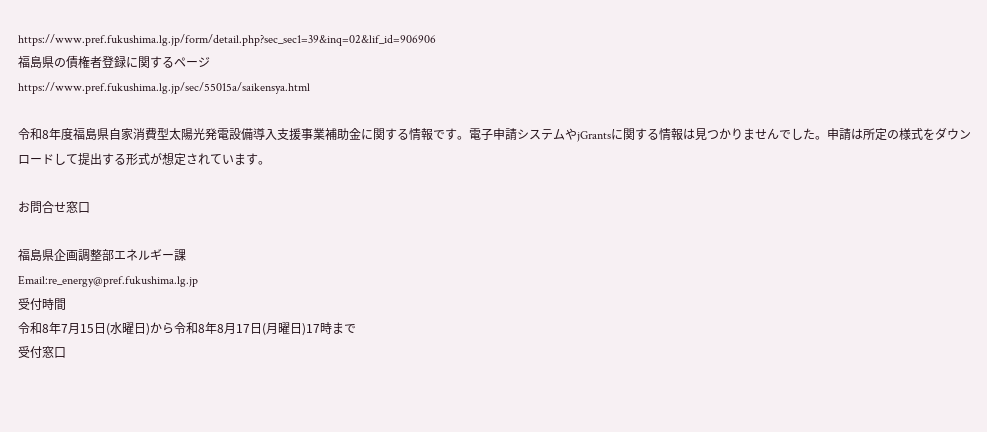https://www.pref.fukushima.lg.jp/form/detail.php?sec_sec1=39&inq=02&lif_id=906906
福島県の債権者登録に関するページ
https://www.pref.fukushima.lg.jp/sec/55015a/saikensya.html

令和8年度福島県自家消費型太陽光発電設備導入支援事業補助金に関する情報です。電子申請システムやjGrantsに関する情報は見つかりませんでした。申請は所定の様式をダウンロードして提出する形式が想定されています。

お問合せ窓口

福島県企画調整部エネルギー課
Email:re_energy@pref.fukushima.lg.jp
受付時間
令和8年7月15日(水曜日)から令和8年8月17日(月曜日)17時まで
受付窓口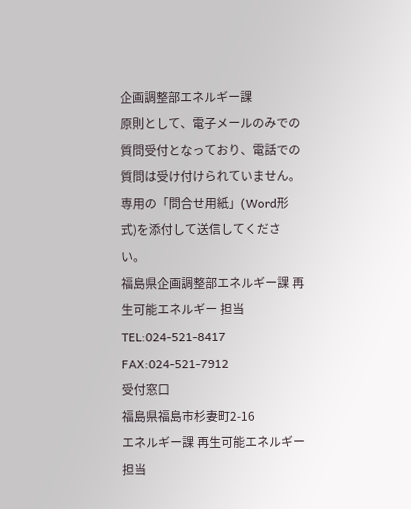企画調整部エネルギー課
原則として、電子メールのみでの質問受付となっており、電話での質問は受け付けられていません。専用の「問合せ用紙」(Word形式)を添付して送信してください。
福島県企画調整部エネルギー課 再生可能エネルギー 担当
TEL:024-521-8417
FAX:024-521-7912
受付窓口
福島県福島市杉妻町2-16
エネルギー課 再生可能エネルギー 担当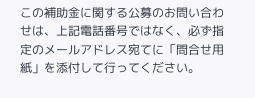この補助金に関する公募のお問い合わせは、上記電話番号ではなく、必ず指定のメールアドレス宛てに「問合せ用紙」を添付して行ってください。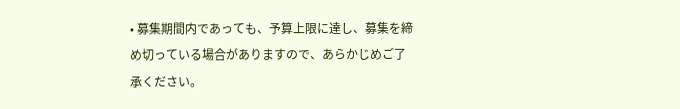• 募集期間内であっても、予算上限に達し、募集を締め切っている場合がありますので、あらかじめご了承ください。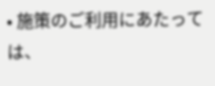• 施策のご利用にあたっては、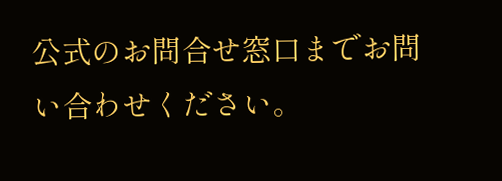公式のお問合せ窓口までお問い合わせください。